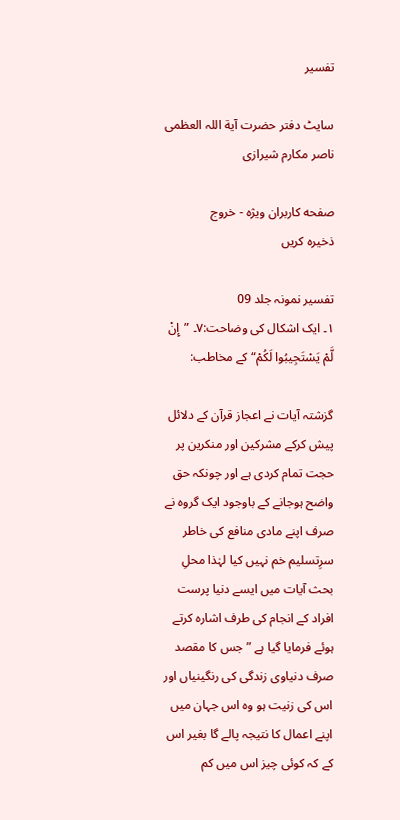تفسیر

سایٹ دفتر حضرت آیة اللہ العظمی ناصر مکارم شیرازی

صفحه کاربران ویژه - خروج
ذخیره کریں

تفسیر نمونہ جلد 09
۱۔ ایک اشکال کی وضاحت:۷۔ ”إِنْ لَّمْ یَسْتَجِیبُوا لَکُمْ“ کے مخاطب:

گزشتہ آیات نے اعجاز قرآن کے دلائل پیش کرکے مشرکین اور منکرین پر حجت تمام کردی ہے اور چونکہ حق واضح ہوجانے کے باوجود ایک گروہ نے صرف اپنے مادی منافع کی خاطر سرِتسلیم خم نہیں کیا لہٰذا محلِ بحث آیات میں ایسے دنیا پرست افراد کے انجام کی طرف اشارہ کرتے ہوئے فرمایا گیا ہے ”جس کا مقصد صرف دنیاوی زندگی کی رنگینیاں اور اس کی زنیت ہو وہ اس جہان میں اپنے اعمال کا نتیجہ پالے گا بغیر اس کے کہ کوئی چیز اس میں کم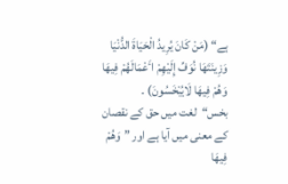ہے“ (مَنْ کَانَ یُرِیدُ الْحَیَاةَ الدُّنْیَا وَزِینَتَھَا نُوَفِّ إِلَیْھِمْ اٴَعْمَالَھُمْ فِیھَا وَھُمْ فِیھَا لَایُبْخَسُونَ) ۔
بخس“لغت میں حق کے نقصان کے معنی میں آیا ہے اور ”وَھُمْ فِیھَا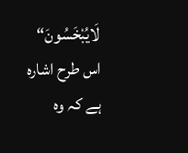لَایُبْخَسُونَ“ اس طرح اشارہ ہے کہ وہ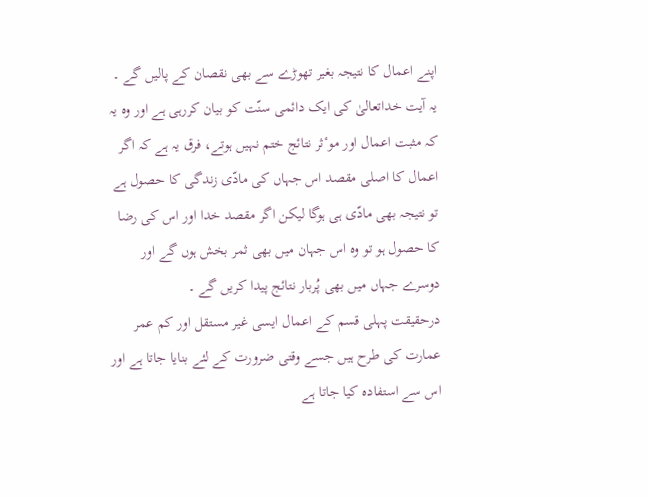اپنے اعمال کا نتیجہ بغیر تھوڑے سے بھی نقصان کے پالیں گے ۔
یہ آیت خداتعالیٰ کی ایک دائمی سنّت کو بیان کررہی ہے اور وہ یہ کہ مثبت اعمال اور موٴثر نتائج ختم نہیں ہوتے، فرق یہ ہے کہ اگر اعمال کا اصلی مقصد اس جہاں کی مادّی زندگی کا حصول ہے تو نتیجہ بھی مادّی ہی ہوگا لیکن اگر مقصد خدا اور اس کی رضا کا حصول ہو تو وہ اس جہان میں بھی ثمر بخش ہوں گے اور دوسرے جہاں میں بھی پُربار نتائج پیدا کریں گے ۔
درحقیقت پہلی قسم کے اعمال ایسی غیر مستقل اور کم عمر عمارت کی طرح ہیں جسے وقتی ضرورت کے لئے بنایا جاتا ہے اور اس سے استفادہ کیا جاتا ہے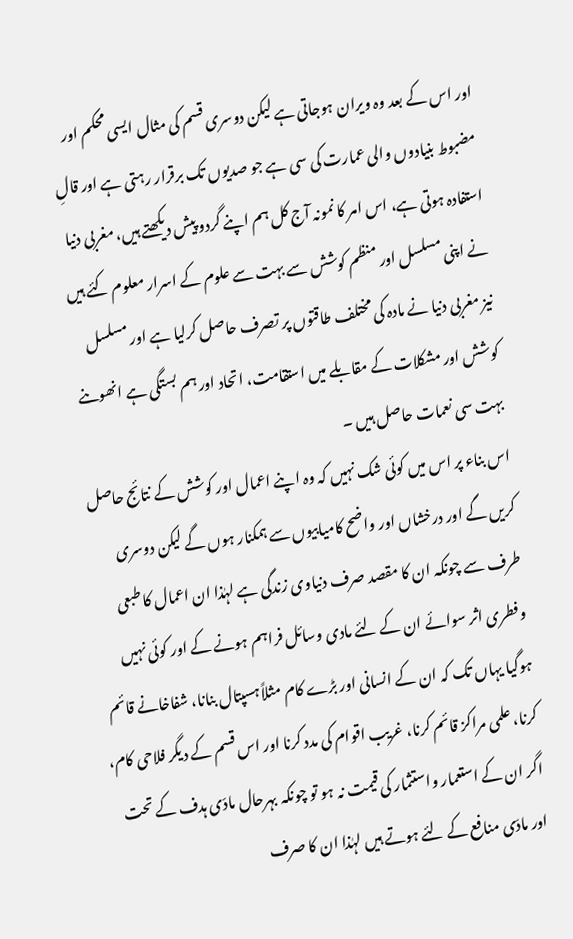اور اس کے بعد وہ ویران ہوجاتی ہے لیکن دوسری قسم کی مثال ایسی محکم اور مضبوط بنیادوں والی عمارت کی سی ہے جو صدیوں تک برقرار رہتی ہے اور قالِ استفادہ ہوتی ہے، اس امر کا نمونہ آج کل ہم اپنے گردو پیش دیکھتے ہیں، مغربی دنیا نے اپنی مسلسل اور منظم کوشش سے بہت سے علوم کے اسرار معلوم کئے ہیں نیز مغربی دنیا نے مادہ کی مختلف طاقتوں پر تصرف حاصل کرلیا ہے اور مسلسل کوشش اور مشکلات کے مقابلے میں استقامت، اتحاد اور ہم بستگی ہے انھوںنے بہت سی نعمات حاصل ہیں ۔
اس بناء پر اس میں کوئی شک نہیں کہ وہ اپنے اعمال اور کوشش کے نتائج حاصل کریں گے اور درخشاں اور واضح کامیابیوں سے ہمکنار ہوں گے لیکن دوسری طرف سے چونکہ ان کا مقصد صرف دنیاوی زندگی ہے لہٰذا ان اعمال کا طبعی وفطری اثر سوائے ان کے لئے مادی وسائل فراہم ہونے کے اور کوئی نہیں ہوگیا یہاں تک کہ ان کے انسانی اور بڑے کام مثلاً ہسپتال بنانا، شفاخانے قائم کرنا، علمی مراکز قائم کرنا، غریب اقوام کی مدد کرنا اور اس قسم کے دیگر فلاحی کام، اگر ان کے استعمار واستثمار کی قیمت نہ ہو تو چونکہ بہرحال مادّی ہدف کے تحت اور مادّی منافع کے لئے ہوتے ہیں لہٰذا ان کا صرف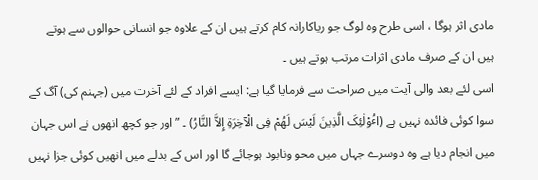مادی اثر ہوگا ، اسی طرح وہ لوگ جو ریاکارانہ کام کرتے ہیں ان کے علاوہ جو انسانی حوالوں سے ہوتے ہیں ان کے صرف مادی اثرات مرتب ہوتے ہیں ۔
اسی لئے بعد والی آیت میں صراحت سے فرمایا گیا ہے: ایسے افراد کے لئے آخرت میں (جہنم کی) آگ کے سوا کوئی فائدہ نہیں ہے (اٴُوْلٰئِکَ الَّذِینَ لَیْسَ لَھُمْ فِی الْآخِرَةِ إِلاَّ النَّارُ) ۔ ”اور جو کچھ انھوں نے اس جہان میں انجام دیا ہے وہ دوسرے جہاں میں محو ونابود ہوجائے گا اور اس کے بدلے میں انھیں کوئی جزا نہیں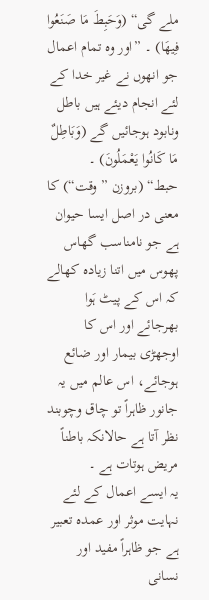ملے گی“ (وَحَبِطَ مَا صَنَعُوا فِیھَا) ۔ ”اور وہ تمام اعمال جو انھوں نے غیر خدا کے لئے انجام دیئے ہیں باطل ونابود ہوجائیں گے (وَبَاطِلٌ مَا کَانُوا یَعْمَلُونَ) ۔
حبط“ (بروزن ”وقت“) کا معنی در اصل ایسا حیوان ہے جو نامناسب گھاس پھوس میں اتنا زیادہ کھالے کہ اس کے پیٹ ہَوا بھرجائے اور اس کا اوجھڑی بیمار اور ضائع ہوجائے، اس عالم میں یہ جانور ظاہراً تو چاق وچوبند نظر آتا ہے حالانکہ باطناً مریض ہوتات ہے ۔
یہ ایسے اعمال کے لئے نہایت موثر اور عمدہ تعبیر ہے جو ظاہراً مفید اور نسانی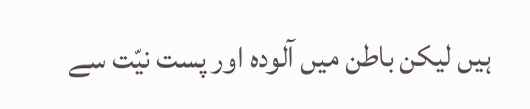ہیں لیکن باطن میں آلودہ اور پست نیّت سے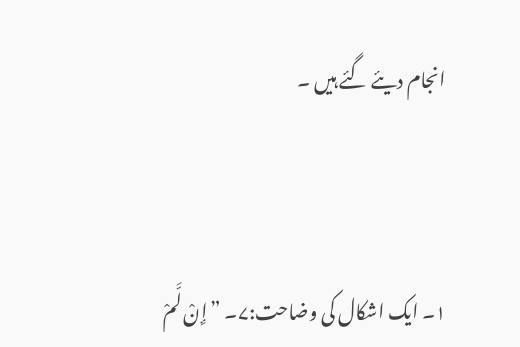انجام دیئے گئے ہیں ۔



۱۔ ایک اشکال کی وضاحت:۷۔ ”إِنْ لَّمْ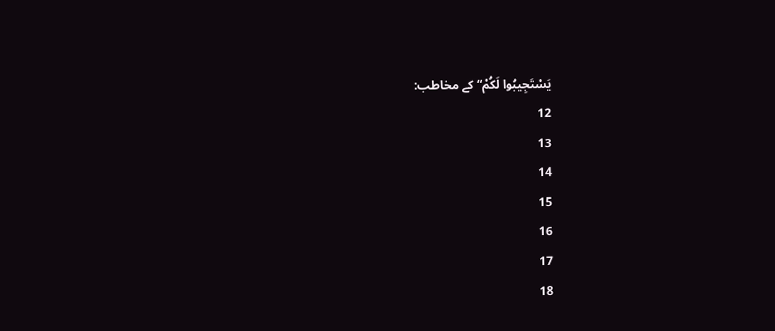یَسْتَجِیبُوا لَکُمْ“ کے مخاطب:
12
13
14
15
16
17
18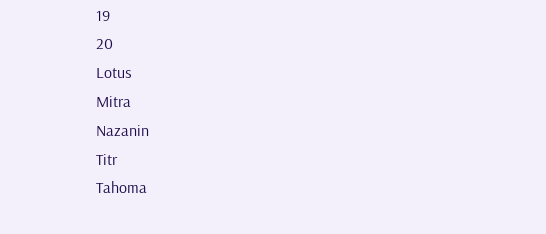19
20
Lotus
Mitra
Nazanin
Titr
Tahoma